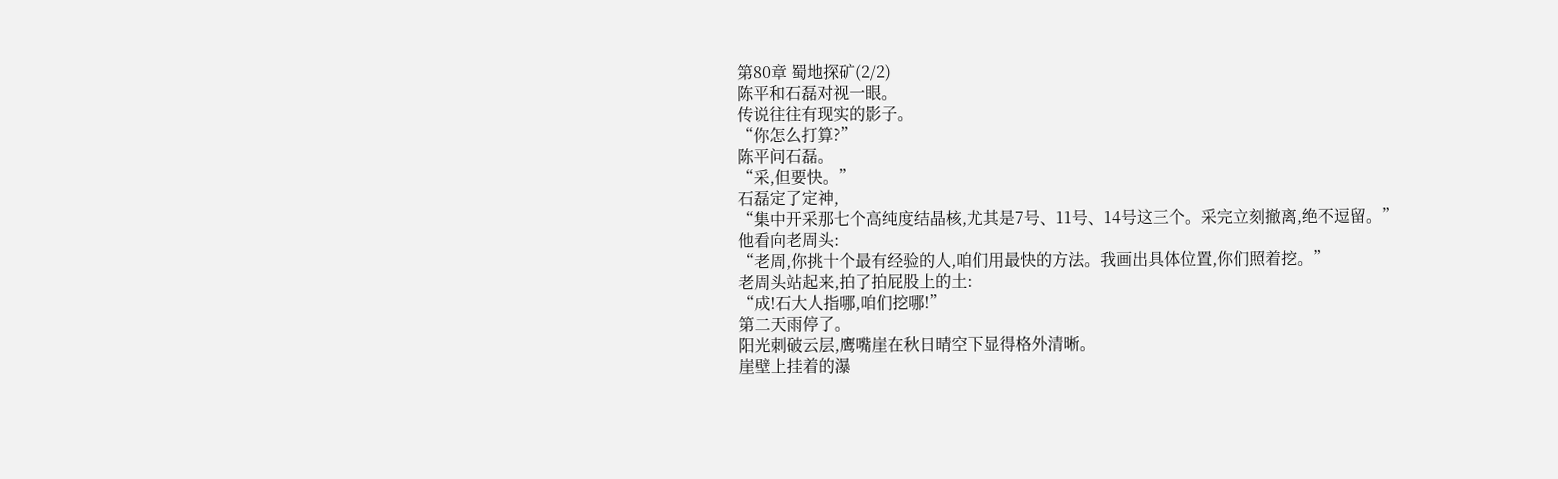第80章 蜀地探矿(2/2)
陈平和石磊对视一眼。
传说往往有现实的影子。
“你怎么打算?”
陈平问石磊。
“采,但要快。”
石磊定了定神,
“集中开采那七个高纯度结晶核,尤其是7号、11号、14号这三个。采完立刻撤离,绝不逗留。”
他看向老周头:
“老周,你挑十个最有经验的人,咱们用最快的方法。我画出具体位置,你们照着挖。”
老周头站起来,拍了拍屁股上的土:
“成!石大人指哪,咱们挖哪!”
第二天雨停了。
阳光刺破云层,鹰嘴崖在秋日晴空下显得格外清晰。
崖壁上挂着的瀑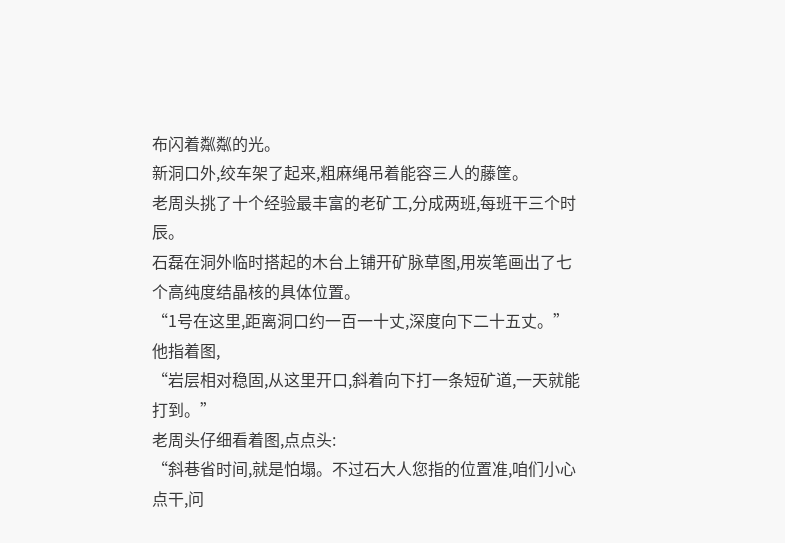布闪着粼粼的光。
新洞口外,绞车架了起来,粗麻绳吊着能容三人的藤筐。
老周头挑了十个经验最丰富的老矿工,分成两班,每班干三个时辰。
石磊在洞外临时搭起的木台上铺开矿脉草图,用炭笔画出了七个高纯度结晶核的具体位置。
“1号在这里,距离洞口约一百一十丈,深度向下二十五丈。”
他指着图,
“岩层相对稳固,从这里开口,斜着向下打一条短矿道,一天就能打到。”
老周头仔细看着图,点点头:
“斜巷省时间,就是怕塌。不过石大人您指的位置准,咱们小心点干,问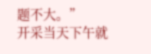题不大。”
开采当天下午就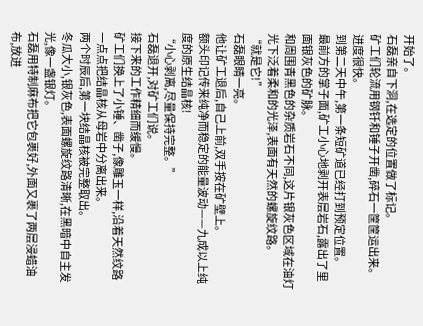开始了。
石磊亲自下洞,在选定的位置做了标记。
矿工们轮流用钢钎和锤子开凿,碎石一筐筐运出来。
进度很快。
到第二天中午,第一条短矿道已经打到预定位置。
最前方的掌子面,矿工小心地剥开表层岩石,露出了里面银灰色的矿脉。
和周围青黑色的杂质岩石不同,这片银灰色区域在油灯光下泛着柔和的光泽,表面有天然的螺旋纹路。
“就是它!”
石磊眼睛一亮。
他让矿工退后,自己上前,双手按在矿壁上。
额头印记传来纯净而稳定的能量波动——九成以上纯度的原生结晶核!
“小心剥离,尽量保持完整。”
石磊退开,对矿工们说。
接下来的工作精细而缓慢。
矿工们换上了小锤、凿子,像雕玉一样,沿着天然纹路一点点把结晶核从母岩中分离出来。
两个时辰后,第一块结晶核被完整取出。
冬瓜大小,银灰色,表面螺旋纹路清晰,在黑暗中自主发光,像一盏银灯。
石磊用特制麻布把它包裹好,外面又裹了两层浸蜡油布,放进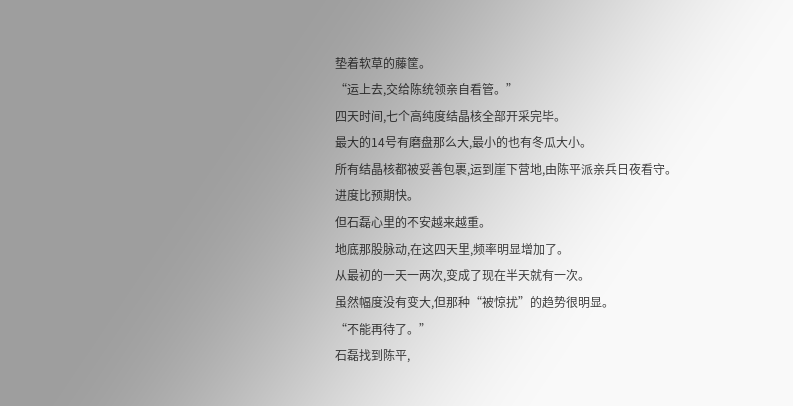垫着软草的藤筐。
“运上去,交给陈统领亲自看管。”
四天时间,七个高纯度结晶核全部开采完毕。
最大的14号有磨盘那么大,最小的也有冬瓜大小。
所有结晶核都被妥善包裹,运到崖下营地,由陈平派亲兵日夜看守。
进度比预期快。
但石磊心里的不安越来越重。
地底那股脉动,在这四天里,频率明显增加了。
从最初的一天一两次,变成了现在半天就有一次。
虽然幅度没有变大,但那种“被惊扰”的趋势很明显。
“不能再待了。”
石磊找到陈平,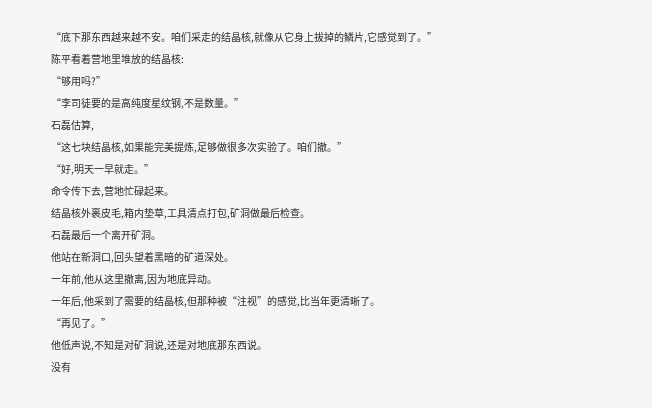“底下那东西越来越不安。咱们采走的结晶核,就像从它身上拔掉的鳞片,它感觉到了。”
陈平看着营地里堆放的结晶核:
“够用吗?”
“李司徒要的是高纯度星纹钢,不是数量。”
石磊估算,
“这七块结晶核,如果能完美提炼,足够做很多次实验了。咱们撤。”
“好,明天一早就走。”
命令传下去,营地忙碌起来。
结晶核外裹皮毛,箱内垫草,工具清点打包,矿洞做最后检查。
石磊最后一个离开矿洞。
他站在新洞口,回头望着黑暗的矿道深处。
一年前,他从这里撤离,因为地底异动。
一年后,他采到了需要的结晶核,但那种被“注视”的感觉,比当年更清晰了。
“再见了。”
他低声说,不知是对矿洞说,还是对地底那东西说。
没有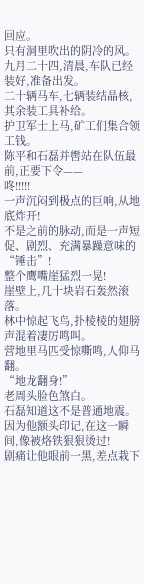回应。
只有洞里吹出的阴冷的风。
九月二十四,清晨,车队已经装好,准备出发。
二十辆马车,七辆装结晶核,其余装工具补给。
护卫军士上马,矿工们集合领工钱。
陈平和石磊并辔站在队伍最前,正要下令——
咚!!!!!
一声沉闷到极点的巨响,从地底炸开!
不是之前的脉动,而是一声短促、剧烈、充满暴躁意味的“锤击”!
整个鹰嘴崖猛烈一晃!
崖壁上,几十块岩石轰然滚落。
林中惊起飞鸟,扑棱棱的翅膀声混着凄厉鸣叫。
营地里马匹受惊嘶鸣,人仰马翻。
“地龙翻身!”
老周头脸色煞白。
石磊知道这不是普通地震。
因为他额头印记,在这一瞬间,像被烙铁狠狠烫过!
剧痛让他眼前一黑,差点栽下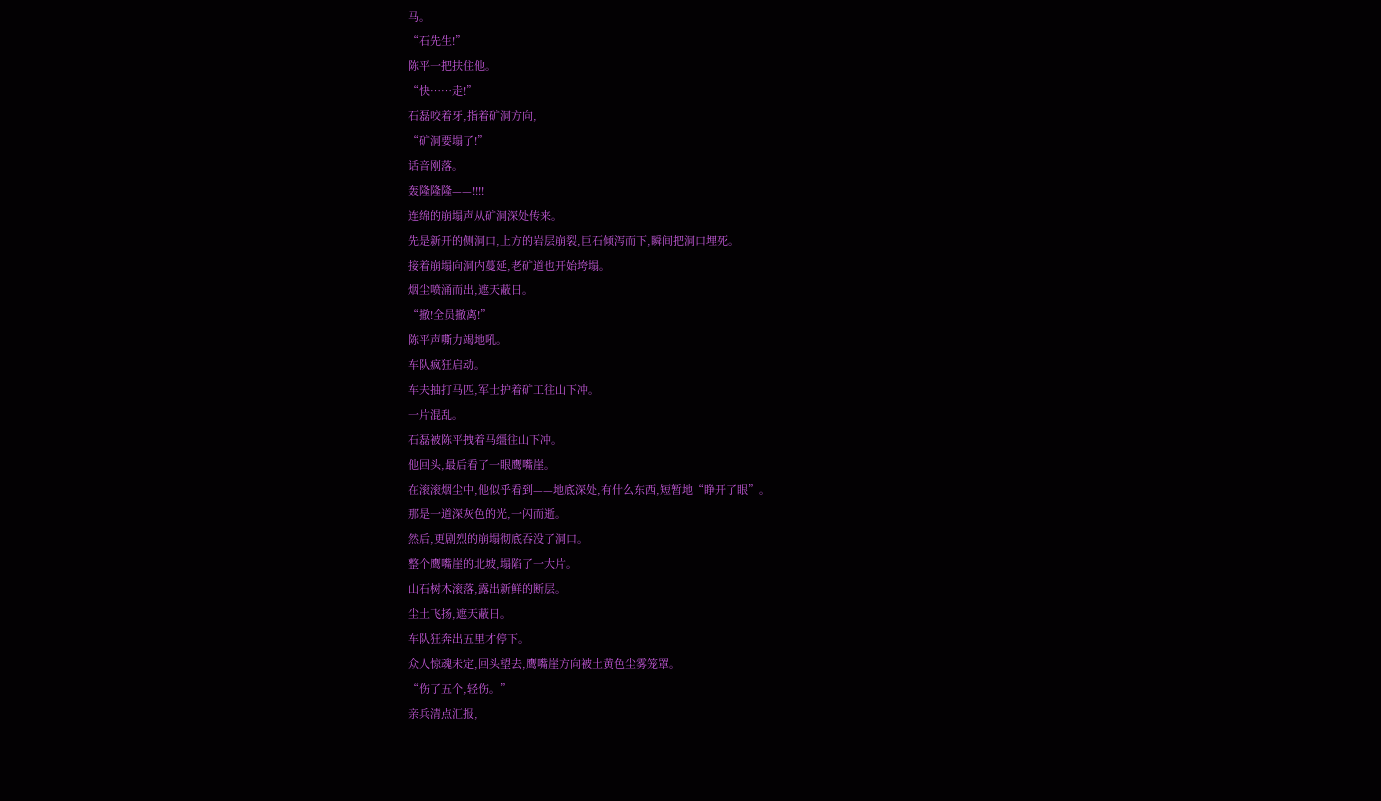马。
“石先生!”
陈平一把扶住他。
“快……走!”
石磊咬着牙,指着矿洞方向,
“矿洞要塌了!”
话音刚落。
轰隆隆隆——!!!!
连绵的崩塌声从矿洞深处传来。
先是新开的侧洞口,上方的岩层崩裂,巨石倾泻而下,瞬间把洞口埋死。
接着崩塌向洞内蔓延,老矿道也开始垮塌。
烟尘喷涌而出,遮天蔽日。
“撤!全员撤离!”
陈平声嘶力竭地吼。
车队疯狂启动。
车夫抽打马匹,军士护着矿工往山下冲。
一片混乱。
石磊被陈平拽着马缰往山下冲。
他回头,最后看了一眼鹰嘴崖。
在滚滚烟尘中,他似乎看到——地底深处,有什么东西,短暂地“睁开了眼”。
那是一道深灰色的光,一闪而逝。
然后,更剧烈的崩塌彻底吞没了洞口。
整个鹰嘴崖的北坡,塌陷了一大片。
山石树木滚落,露出新鲜的断层。
尘土飞扬,遮天蔽日。
车队狂奔出五里才停下。
众人惊魂未定,回头望去,鹰嘴崖方向被土黄色尘雾笼罩。
“伤了五个,轻伤。”
亲兵清点汇报,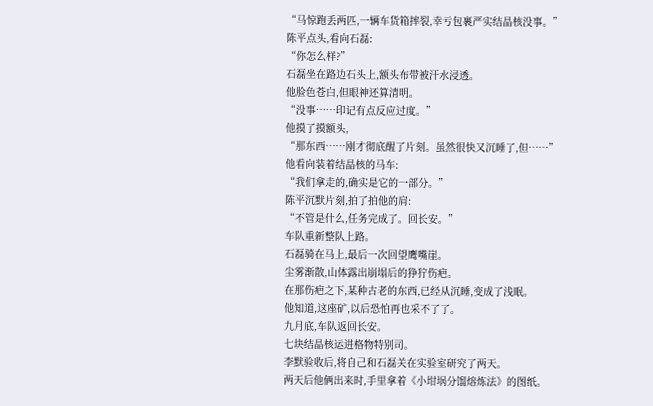“马惊跑丢两匹,一辆车货箱摔裂,幸亏包裹严实结晶核没事。”
陈平点头,看向石磊:
“你怎么样?”
石磊坐在路边石头上,额头布带被汗水浸透。
他脸色苍白,但眼神还算清明。
“没事……印记有点反应过度。”
他摸了摸额头,
“那东西……刚才彻底醒了片刻。虽然很快又沉睡了,但……”
他看向装着结晶核的马车:
“我们拿走的,确实是它的一部分。”
陈平沉默片刻,拍了拍他的肩:
“不管是什么,任务完成了。回长安。”
车队重新整队上路。
石磊骑在马上,最后一次回望鹰嘴崖。
尘雾渐散,山体露出崩塌后的狰狞伤疤。
在那伤疤之下,某种古老的东西,已经从沉睡,变成了浅眠。
他知道,这座矿,以后恐怕再也采不了了。
九月底,车队返回长安。
七块结晶核运进格物特别司。
李默验收后,将自己和石磊关在实验室研究了两天。
两天后他俩出来时,手里拿着《小坩埚分馏熔炼法》的图纸。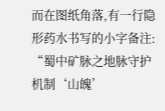而在图纸角落,有一行隐形药水书写的小字备注:
“蜀中矿脉之地脉守护机制‘山魄’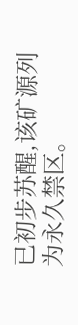已初步苏醒,该矿源列为永久禁区。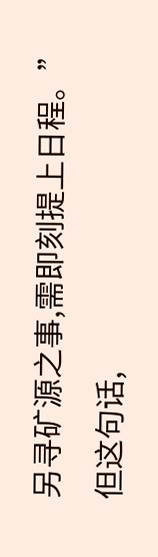另寻矿源之事,需即刻提上日程。”
但这句话,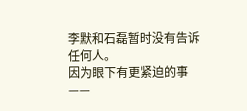李默和石磊暂时没有告诉任何人。
因为眼下有更紧迫的事——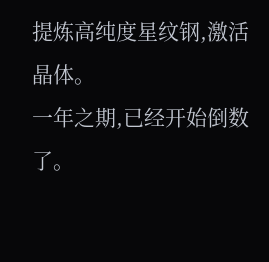提炼高纯度星纹钢,激活晶体。
一年之期,已经开始倒数了。